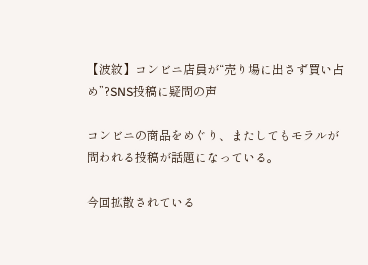【波紋】コンビニ店員が“売り場に出さず買い占め”?SNS投稿に疑問の声

コンビニの商品をめぐり、またしてもモラルが問われる投稿が話題になっている。

今回拡散されている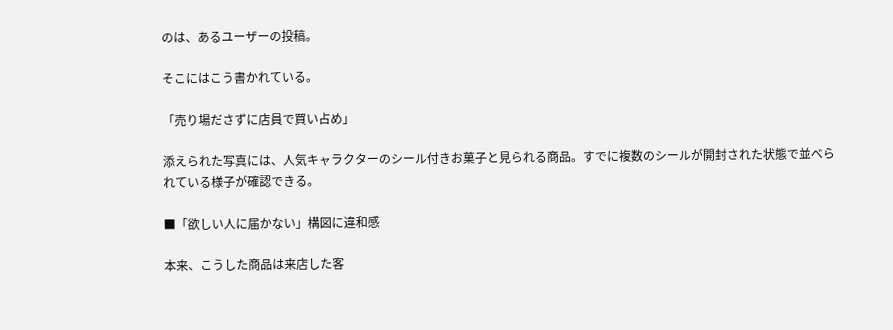のは、あるユーザーの投稿。

そこにはこう書かれている。

「売り場ださずに店員で買い占め」

添えられた写真には、人気キャラクターのシール付きお菓子と見られる商品。すでに複数のシールが開封された状態で並べられている様子が確認できる。

■「欲しい人に届かない」構図に違和感

本来、こうした商品は来店した客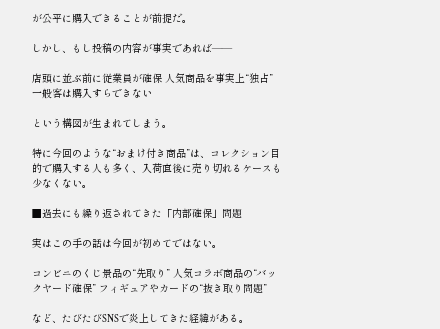が公平に購入できることが前提だ。

しかし、もし投稿の内容が事実であれば――

店頭に並ぶ前に従業員が確保 人気商品を事実上“独占” 一般客は購入すらできない

という構図が生まれてしまう。

特に今回のような“おまけ付き商品”は、コレクション目的で購入する人も多く、入荷直後に売り切れるケースも少なくない。

■過去にも繰り返されてきた「内部確保」問題

実はこの手の話は今回が初めてではない。

コンビニのくじ景品の“先取り” 人気コラボ商品の“バックヤード確保” フィギュアやカードの“抜き取り問題”

など、たびたびSNSで炎上してきた経緯がある。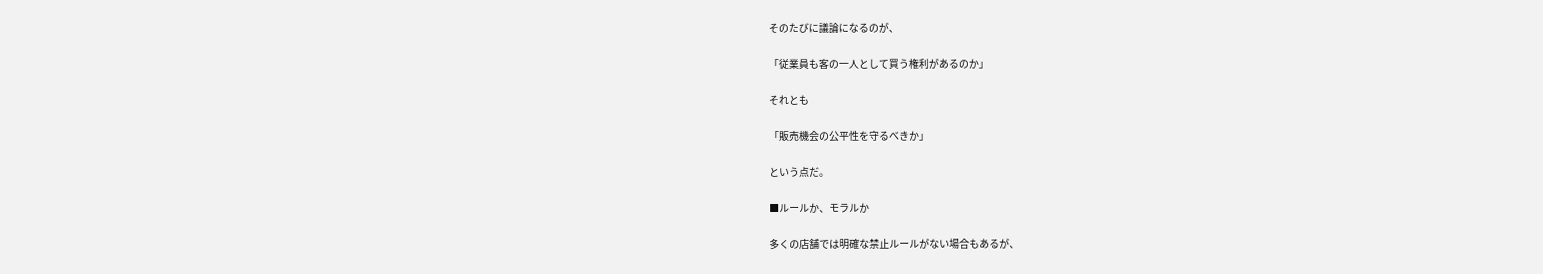そのたびに議論になるのが、

「従業員も客の一人として買う権利があるのか」

それとも

「販売機会の公平性を守るべきか」

という点だ。

■ルールか、モラルか

多くの店舗では明確な禁止ルールがない場合もあるが、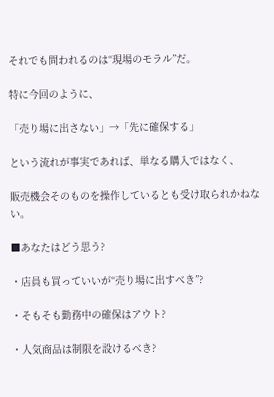それでも問われるのは“現場のモラル”だ。

特に今回のように、

「売り場に出さない」→「先に確保する」

という流れが事実であれば、単なる購入ではなく、

販売機会そのものを操作しているとも受け取られかねない。

■あなたはどう思う?

・店員も買っていいが“売り場に出すべき”?

・そもそも勤務中の確保はアウト?

・人気商品は制限を設けるべき?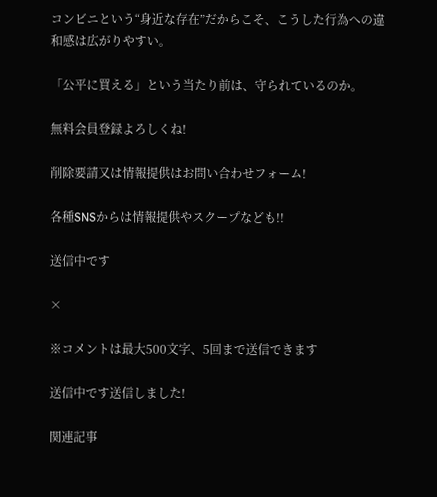コンビニという“身近な存在”だからこそ、こうした行為への違和感は広がりやすい。

「公平に買える」という当たり前は、守られているのか。

無料会員登録よろしくね!

削除要請又は情報提供はお問い合わせフォーム!

各種SNSからは情報提供やスクープなども!!

送信中です

×

※コメントは最大500文字、5回まで送信できます

送信中です送信しました!

関連記事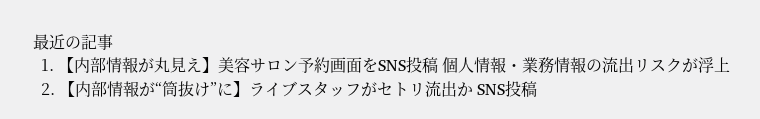最近の記事
  1. 【内部情報が丸見え】美容サロン予約画面をSNS投稿 個人情報・業務情報の流出リスクが浮上
  2. 【内部情報が“筒抜け”に】ライブスタッフがセトリ流出か SNS投稿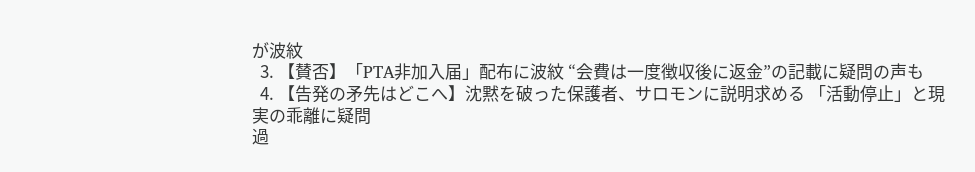が波紋
  3. 【賛否】「PTA非加入届」配布に波紋 “会費は一度徴収後に返金”の記載に疑問の声も
  4. 【告発の矛先はどこへ】沈黙を破った保護者、サロモンに説明求める 「活動停止」と現実の乖離に疑問
過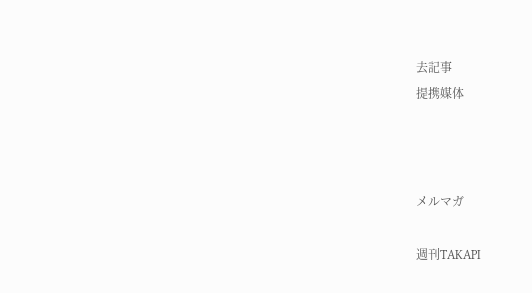去記事
提携媒体



メルマガ

週刊TAKAPI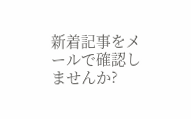新着記事をメールで確認しませんか?